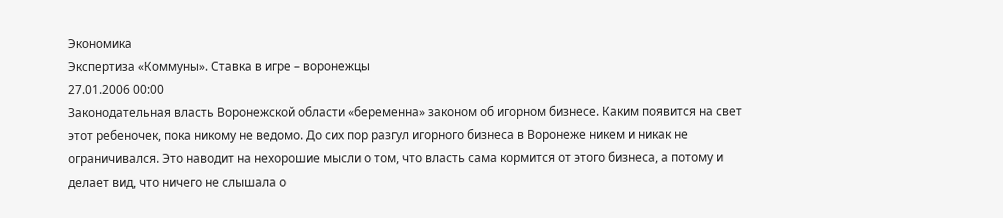Экономика
Экспертиза «Коммуны». Ставка в игре – воронежцы
27.01.2006 00:00
Законодательная власть Воронежской области «беременна» законом об игорном бизнесе. Каким появится на свет этот ребеночек, пока никому не ведомо. До сих пор разгул игорного бизнеса в Воронеже никем и никак не ограничивался. Это наводит на нехорошие мысли о том, что власть сама кормится от этого бизнеса, а потому и делает вид, что ничего не слышала о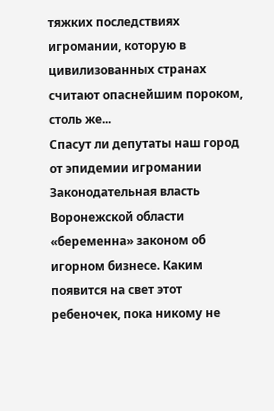тяжких последствиях игромании, которую в цивилизованных странах считают опаснейшим пороком, столь же...
Спасут ли депутаты наш город от эпидемии игромании
Законодательная власть Воронежской области «беременна» законом об игорном бизнесе. Каким появится на свет этот ребеночек, пока никому не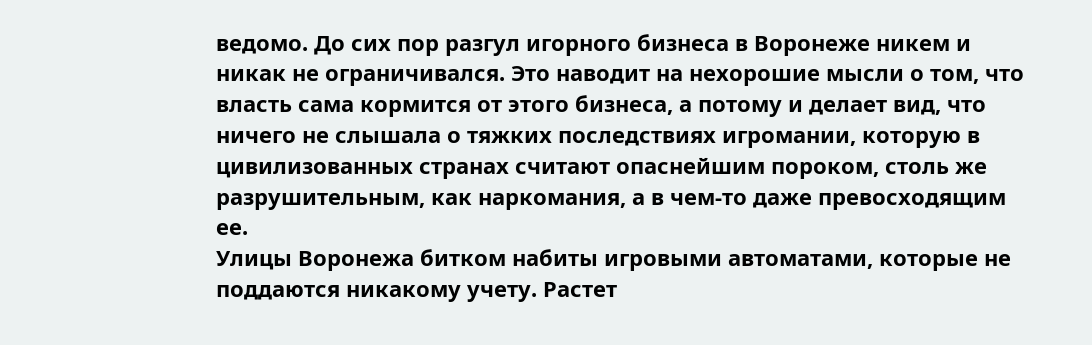ведомо. До сих пор разгул игорного бизнеса в Воронеже никем и никак не ограничивался. Это наводит на нехорошие мысли о том, что власть сама кормится от этого бизнеса, а потому и делает вид, что ничего не слышала о тяжких последствиях игромании, которую в цивилизованных странах считают опаснейшим пороком, столь же разрушительным, как наркомания, а в чем-то даже превосходящим ее.
Улицы Воронежа битком набиты игровыми автоматами, которые не поддаются никакому учету. Растет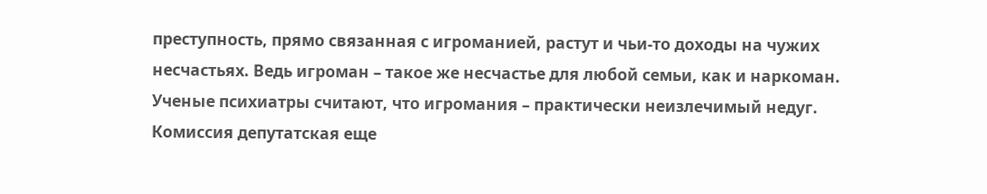преступность, прямо связанная с игроманией, растут и чьи-то доходы на чужих несчастьях. Ведь игроман – такое же несчастье для любой семьи, как и наркоман. Ученые психиатры считают, что игромания – практически неизлечимый недуг.
Комиссия депутатская еще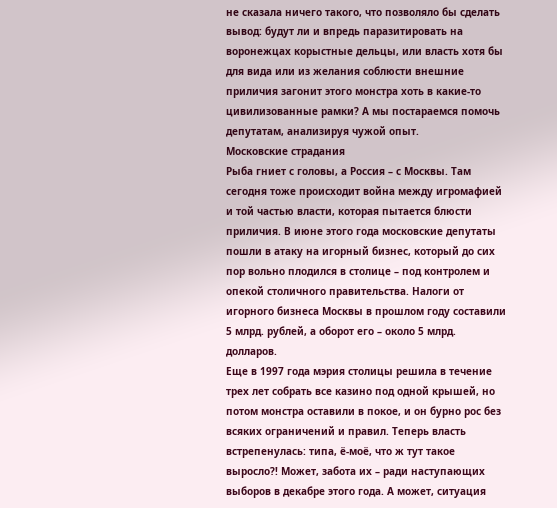не сказала ничего такого, что позволяло бы сделать вывод: будут ли и впредь паразитировать на воронежцах корыстные дельцы, или власть хотя бы для вида или из желания соблюсти внешние приличия загонит этого монстра хоть в какие-то цивилизованные рамки? А мы постараемся помочь депутатам, анализируя чужой опыт.
Московские страдания
Рыба гниет с головы, а Россия – с Москвы. Там сегодня тоже происходит война между игромафией и той частью власти, которая пытается блюсти приличия. В июне этого года московские депутаты пошли в атаку на игорный бизнес, который до сих пор вольно плодился в столице – под контролем и опекой столичного правительства. Налоги от игорного бизнеса Москвы в прошлом году составили 5 млрд. рублей, а оборот его – около 5 млрд. долларов.
Еще в 1997 года мэрия столицы решила в течение трех лет собрать все казино под одной крышей, но потом монстра оставили в покое, и он бурно рос без всяких ограничений и правил. Теперь власть встрепенулась: типа, ё-моё, что ж тут такое выросло?! Может, забота их – ради наступающих выборов в декабре этого года. А может, ситуация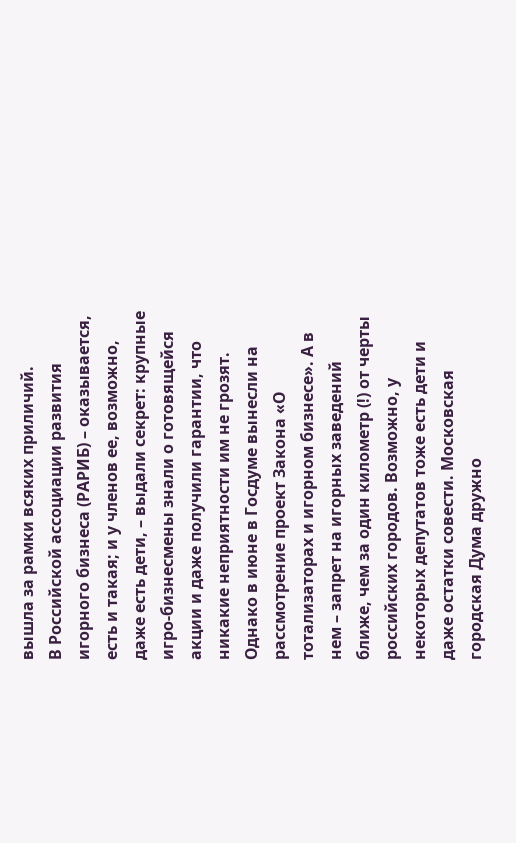вышла за рамки всяких приличий.
В Российской ассоциации развития игорного бизнеса (РАРИБ) – оказывается, есть и такая; и у членов ее, возможно, даже есть дети, – выдали секрет: крупные игро-бизнесмены знали о готовящейся акции и даже получили гарантии, что никакие неприятности им не грозят.
Однако в июне в Госдуме вынесли на рассмотрение проект Закона «О тотализаторах и игорном бизнесе». А в нем – запрет на игорных заведений ближе, чем за один километр (!) от черты российских городов. Возможно, у некоторых депутатов тоже есть дети и даже остатки совести. Московская городская Дума дружно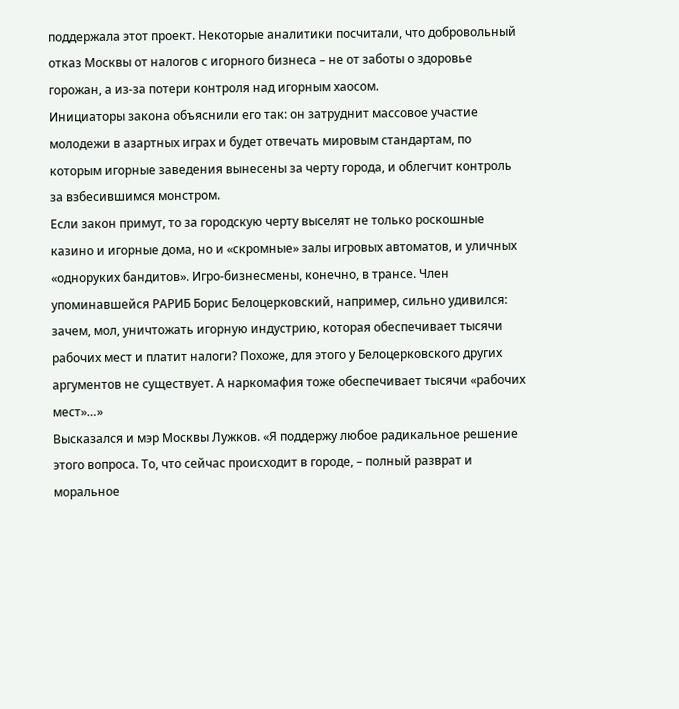поддержала этот проект. Некоторые аналитики посчитали, что добровольный отказ Москвы от налогов с игорного бизнеса – не от заботы о здоровье горожан, а из-за потери контроля над игорным хаосом.
Инициаторы закона объяснили его так: он затруднит массовое участие молодежи в азартных играх и будет отвечать мировым стандартам, по которым игорные заведения вынесены за черту города, и облегчит контроль за взбесившимся монстром.
Если закон примут, то за городскую черту выселят не только роскошные казино и игорные дома, но и «скромные» залы игровых автоматов, и уличных «одноруких бандитов». Игро-бизнесмены, конечно, в трансе. Член упоминавшейся РАРИБ Борис Белоцерковский, например, сильно удивился: зачем, мол, уничтожать игорную индустрию, которая обеспечивает тысячи рабочих мест и платит налоги? Похоже, для этого у Белоцерковского других аргументов не существует. А наркомафия тоже обеспечивает тысячи «рабочих мест»…»
Высказался и мэр Москвы Лужков. «Я поддержу любое радикальное решение этого вопроса. То, что сейчас происходит в городе, – полный разврат и моральное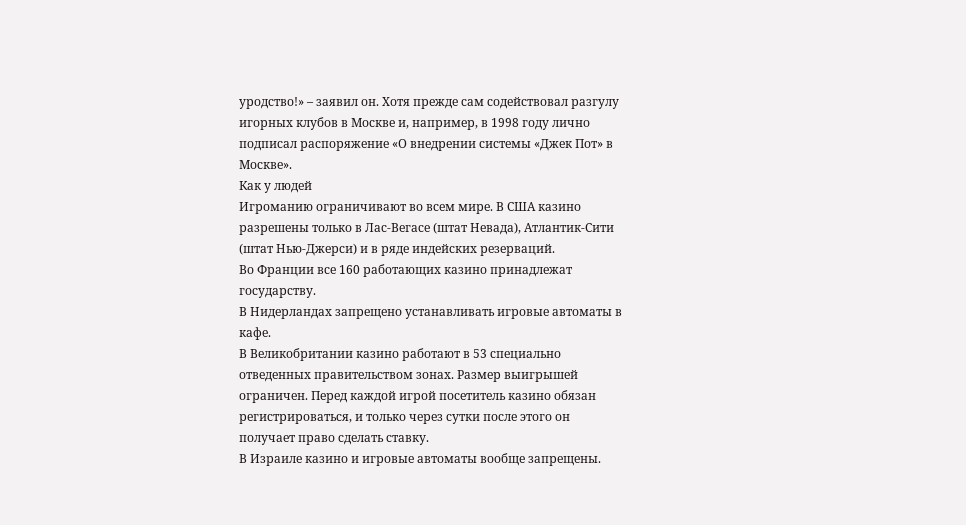уродство!» – заявил он. Хотя прежде сам содействовал разгулу игорных клубов в Москве и, например, в 1998 году лично подписал распоряжение «О внедрении системы «Джек Пот» в Москве».
Как у людей
Игроманию ограничивают во всем мире. В США казино разрешены только в Лас-Вегасе (штат Невада), Атлантик-Сити (штат Нью-Джерси) и в ряде индейских резерваций.
Во Франции все 160 работающих казино принадлежат государству.
В Нидерландах запрещено устанавливать игровые автоматы в кафе.
В Великобритании казино работают в 53 специально отведенных правительством зонах. Размер выигрышей ограничен. Перед каждой игрой посетитель казино обязан регистрироваться, и только через сутки после этого он получает право сделать ставку.
В Израиле казино и игровые автоматы вообще запрещены.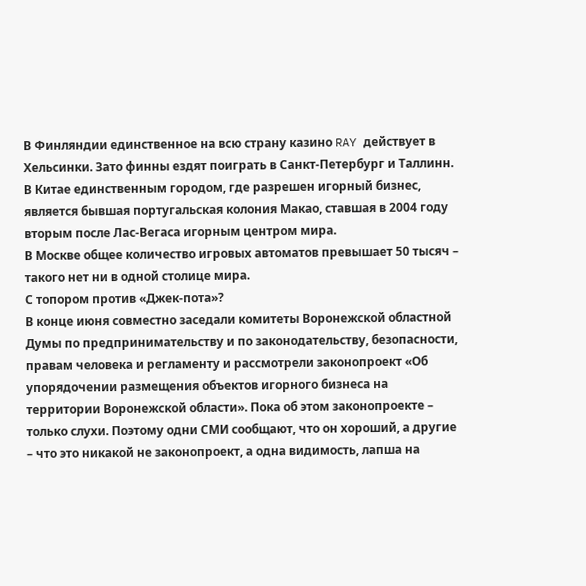В Финляндии единственное на всю страну казино RAY действует в Хельсинки. Зато финны ездят поиграть в Санкт-Петербург и Таллинн.
В Китае единственным городом, где разрешен игорный бизнес, является бывшая португальская колония Макао, ставшая в 2004 году вторым после Лас-Вегаса игорным центром мира.
В Москве общее количество игровых автоматов превышает 50 тысяч – такого нет ни в одной столице мира.
С топором против «Джек-пота»?
В конце июня совместно заседали комитеты Воронежской областной Думы по предпринимательству и по законодательству, безопасности, правам человека и регламенту и рассмотрели законопроект «Об упорядочении размещения объектов игорного бизнеса на территории Воронежской области». Пока об этом законопроекте – только слухи. Поэтому одни СМИ сообщают, что он хороший, а другие – что это никакой не законопроект, а одна видимость, лапша на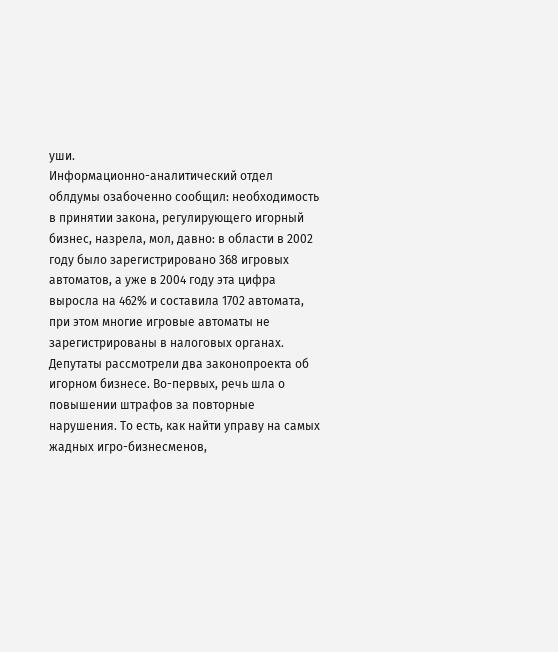уши.
Информационно-аналитический отдел облдумы озабоченно сообщил: необходимость в принятии закона, регулирующего игорный бизнес, назрела, мол, давно: в области в 2002 году было зарегистрировано 368 игровых автоматов, а уже в 2004 году эта цифра выросла на 462% и составила 1702 автомата, при этом многие игровые автоматы не зарегистрированы в налоговых органах.
Депутаты рассмотрели два законопроекта об игорном бизнесе. Во-первых, речь шла о повышении штрафов за повторные нарушения. То есть, как найти управу на самых жадных игро-бизнесменов,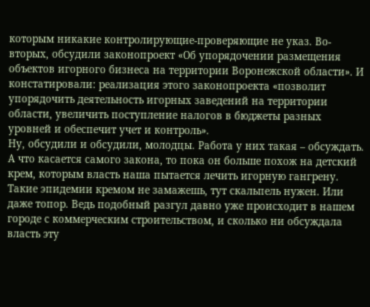которым никакие контролирующие-проверяющие не указ. Во-вторых, обсудили законопроект «Об упорядочении размещения объектов игорного бизнеса на территории Воронежской области». И констатировали: реализация этого законопроекта «позволит упорядочить деятельность игорных заведений на территории области, увеличить поступление налогов в бюджеты разных уровней и обеспечит учет и контроль».
Ну, обсудили и обсудили, молодцы. Работа у них такая – обсуждать. А что касается самого закона, то пока он больше похож на детский крем, которым власть наша пытается лечить игорную гангрену. Такие эпидемии кремом не замажешь, тут скальпель нужен. Или даже топор. Ведь подобный разгул давно уже происходит в нашем городе с коммерческим строительством, и сколько ни обсуждала власть эту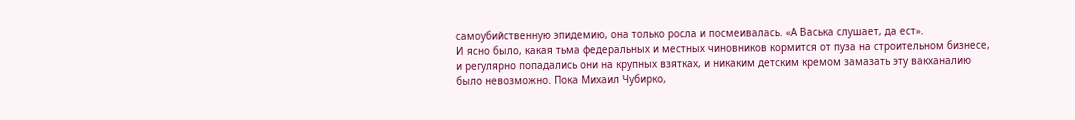самоубийственную эпидемию, она только росла и посмеивалась. «А Васька слушает, да ест».
И ясно было, какая тьма федеральных и местных чиновников кормится от пуза на строительном бизнесе, и регулярно попадались они на крупных взятках, и никаким детским кремом замазать эту вакханалию было невозможно. Пока Михаил Чубирко,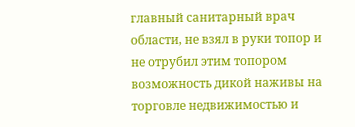главный санитарный врач области, не взял в руки топор и не отрубил этим топором возможность дикой наживы на торговле недвижимостью и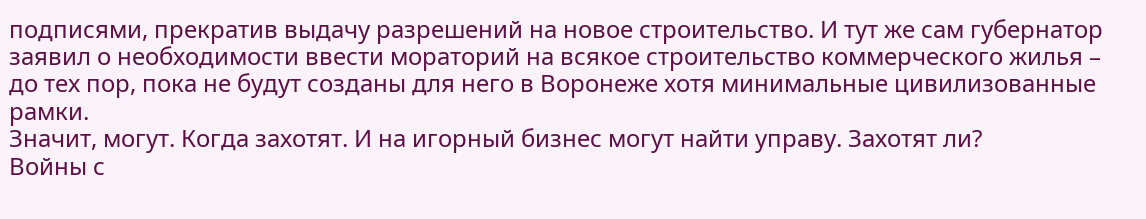подписями, прекратив выдачу разрешений на новое строительство. И тут же сам губернатор заявил о необходимости ввести мораторий на всякое строительство коммерческого жилья – до тех пор, пока не будут созданы для него в Воронеже хотя минимальные цивилизованные рамки.
Значит, могут. Когда захотят. И на игорный бизнес могут найти управу. Захотят ли?
Войны с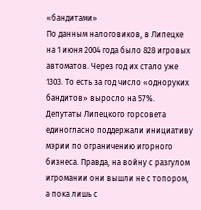«бандитами»
По данным налоговиков, в Липецке на 1 июня 2004 года было 828 игровых автоматов. Через год их стало уже 1303. То есть за год число «одноруких бандитов» выросло на 57%.
Депутаты Липецкого горсовета единогласно поддержали инициативу мэрии по ограничению игорного бизнеса. Правда, на войну с разгулом игромании они вышли не с топором, а пока лишь с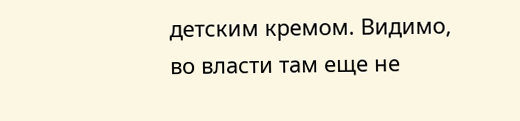детским кремом. Видимо, во власти там еще не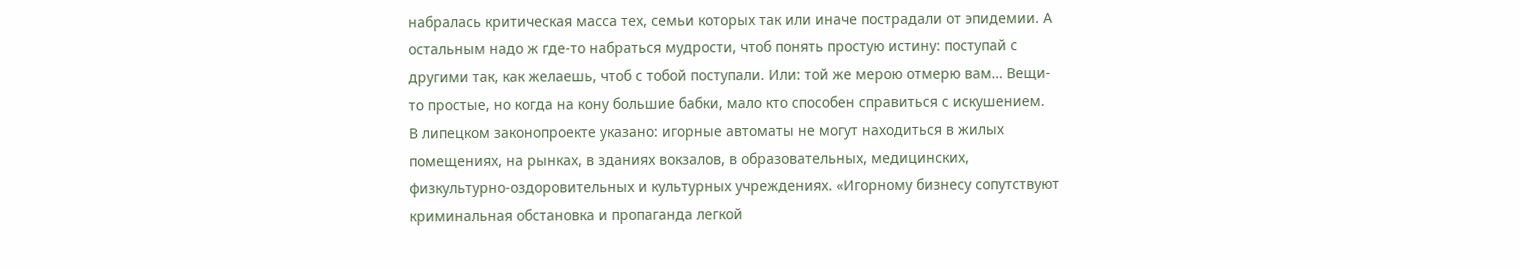набралась критическая масса тех, семьи которых так или иначе пострадали от эпидемии. А остальным надо ж где-то набраться мудрости, чтоб понять простую истину: поступай с другими так, как желаешь, чтоб с тобой поступали. Или: той же мерою отмерю вам… Вещи-то простые, но когда на кону большие бабки, мало кто способен справиться с искушением.
В липецком законопроекте указано: игорные автоматы не могут находиться в жилых помещениях, на рынках, в зданиях вокзалов, в образовательных, медицинских, физкультурно-оздоровительных и культурных учреждениях. «Игорному бизнесу сопутствуют криминальная обстановка и пропаганда легкой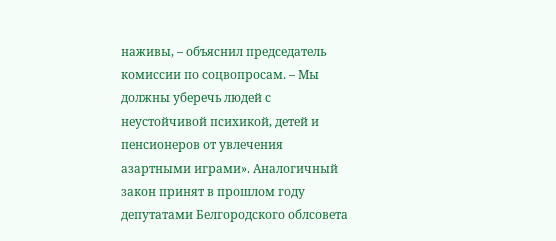наживы, – объяснил председатель комиссии по соцвопросам. – Мы должны уберечь людей с неустойчивой психикой, детей и пенсионеров от увлечения азартными играми». Аналогичный закон принят в прошлом году депутатами Белгородского облсовета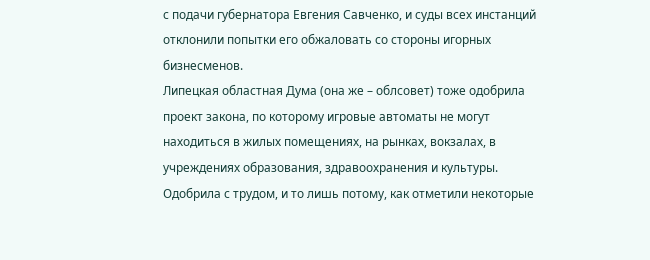с подачи губернатора Евгения Савченко, и суды всех инстанций отклонили попытки его обжаловать со стороны игорных бизнесменов.
Липецкая областная Дума (она же – облсовет) тоже одобрила проект закона, по которому игровые автоматы не могут находиться в жилых помещениях, на рынках, вокзалах, в учреждениях образования, здравоохранения и культуры. Одобрила с трудом, и то лишь потому, как отметили некоторые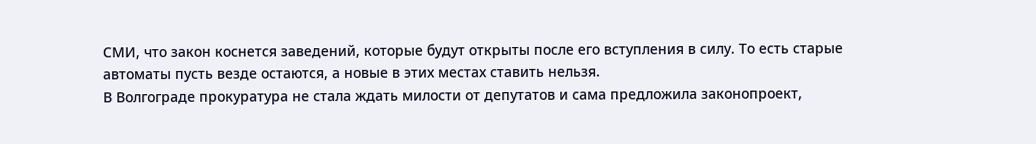СМИ, что закон коснется заведений, которые будут открыты после его вступления в силу. То есть старые автоматы пусть везде остаются, а новые в этих местах ставить нельзя.
В Волгограде прокуратура не стала ждать милости от депутатов и сама предложила законопроект,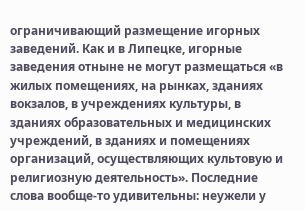ограничивающий размещение игорных заведений. Как и в Липецке, игорные заведения отныне не могут размещаться «в жилых помещениях, на рынках, зданиях вокзалов, в учреждениях культуры, в зданиях образовательных и медицинских учреждений, в зданиях и помещениях организаций, осуществляющих культовую и религиозную деятельность». Последние слова вообще-то удивительны: неужели у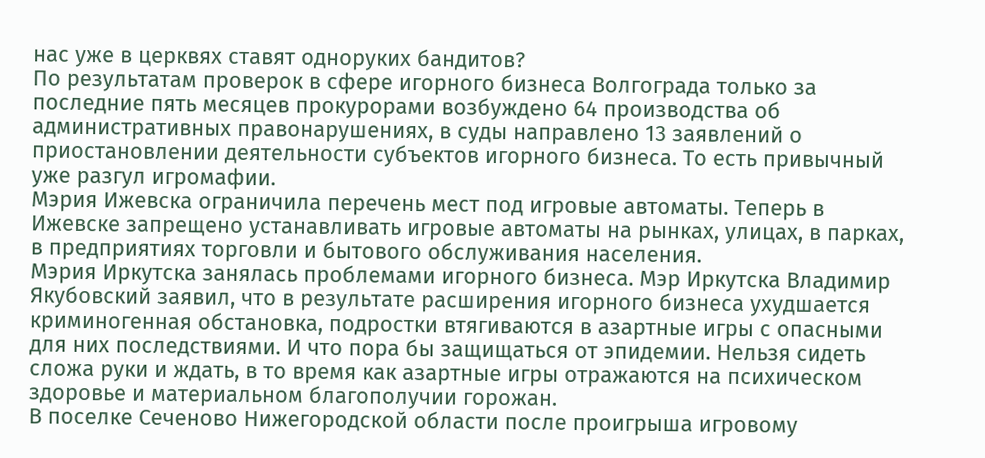нас уже в церквях ставят одноруких бандитов?
По результатам проверок в сфере игорного бизнеса Волгограда только за последние пять месяцев прокурорами возбуждено 64 производства об административных правонарушениях, в суды направлено 13 заявлений о приостановлении деятельности субъектов игорного бизнеса. То есть привычный уже разгул игромафии.
Мэрия Ижевска ограничила перечень мест под игровые автоматы. Теперь в Ижевске запрещено устанавливать игровые автоматы на рынках, улицах, в парках, в предприятиях торговли и бытового обслуживания населения.
Мэрия Иркутска занялась проблемами игорного бизнеса. Мэр Иркутска Владимир Якубовский заявил, что в результате расширения игорного бизнеса ухудшается криминогенная обстановка, подростки втягиваются в азартные игры с опасными для них последствиями. И что пора бы защищаться от эпидемии. Нельзя сидеть сложа руки и ждать, в то время как азартные игры отражаются на психическом здоровье и материальном благополучии горожан.
В поселке Сеченово Нижегородской области после проигрыша игровому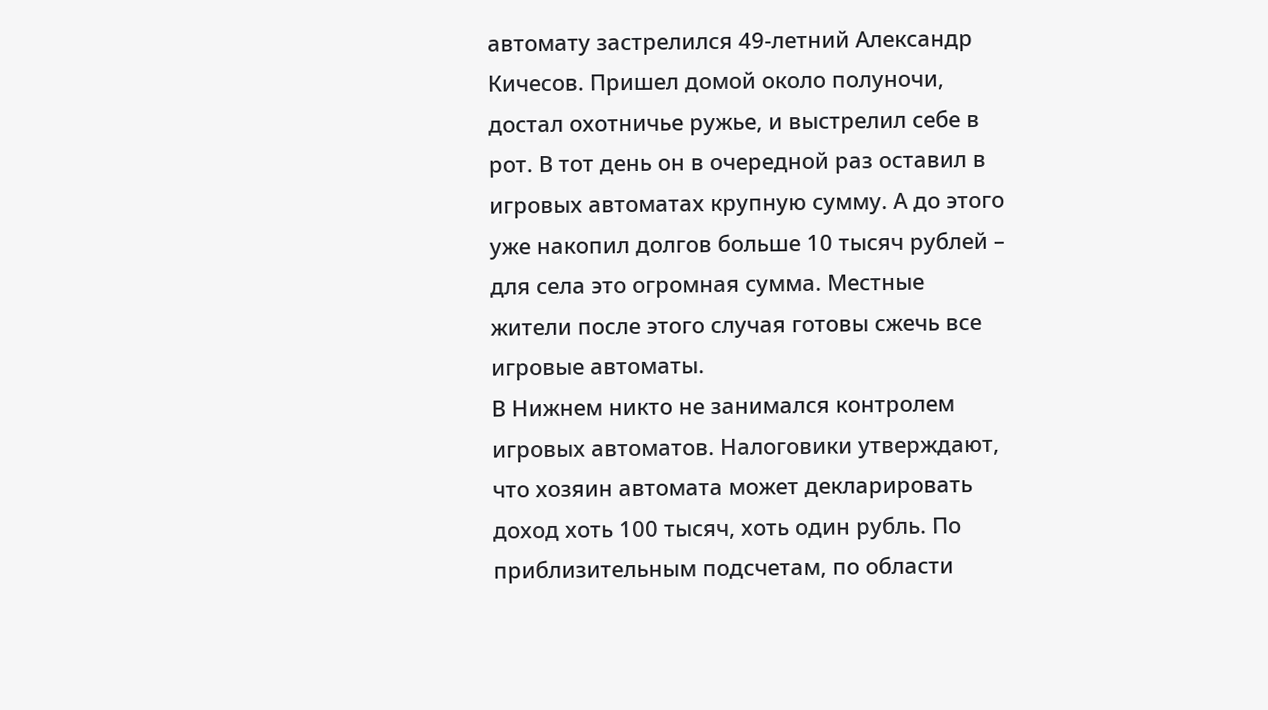автомату застрелился 49-летний Александр Кичесов. Пришел домой около полуночи, достал охотничье ружье, и выстрелил себе в рот. В тот день он в очередной раз оставил в игровых автоматах крупную сумму. А до этого уже накопил долгов больше 10 тысяч рублей – для села это огромная сумма. Местные жители после этого случая готовы сжечь все игровые автоматы.
В Нижнем никто не занимался контролем игровых автоматов. Налоговики утверждают, что хозяин автомата может декларировать доход хоть 100 тысяч, хоть один рубль. По приблизительным подсчетам, по области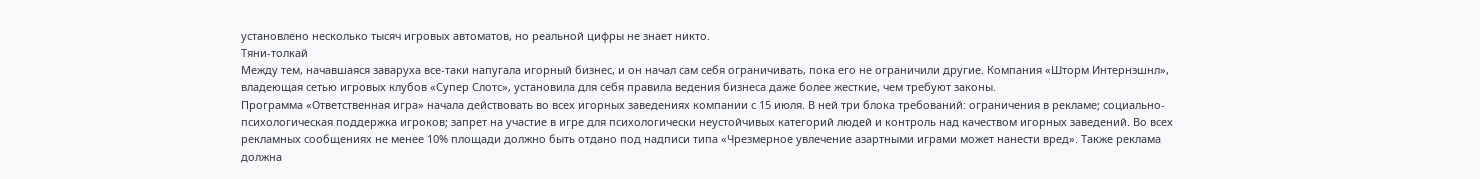установлено несколько тысяч игровых автоматов, но реальной цифры не знает никто.
Тяни-толкай
Между тем, начавшаяся заваруха все-таки напугала игорный бизнес, и он начал сам себя ограничивать, пока его не ограничили другие. Компания «Шторм Интернэшнл», владеющая сетью игровых клубов «Супер Слотс», установила для себя правила ведения бизнеса даже более жесткие, чем требуют законы.
Программа «Ответственная игра» начала действовать во всех игорных заведениях компании с 15 июля. В ней три блока требований: ограничения в рекламе; социально-психологическая поддержка игроков; запрет на участие в игре для психологически неустойчивых категорий людей и контроль над качеством игорных заведений. Во всех рекламных сообщениях не менее 10% площади должно быть отдано под надписи типа «Чрезмерное увлечение азартными играми может нанести вред». Также реклама должна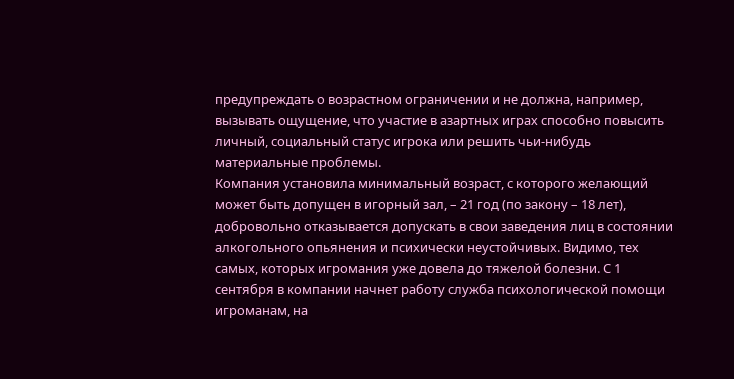предупреждать о возрастном ограничении и не должна, например, вызывать ощущение, что участие в азартных играх способно повысить личный, социальный статус игрока или решить чьи-нибудь материальные проблемы.
Компания установила минимальный возраст, с которого желающий может быть допущен в игорный зал, – 21 год (по закону – 18 лет), добровольно отказывается допускать в свои заведения лиц в состоянии алкогольного опьянения и психически неустойчивых. Видимо, тех самых, которых игромания уже довела до тяжелой болезни. С 1 сентября в компании начнет работу служба психологической помощи игроманам, на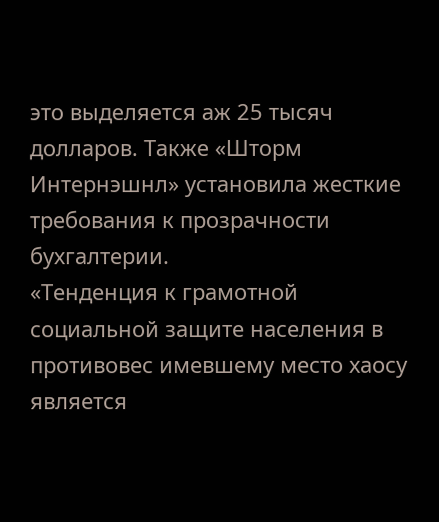это выделяется аж 25 тысяч долларов. Также «Шторм Интернэшнл» установила жесткие требования к прозрачности бухгалтерии.
«Тенденция к грамотной социальной защите населения в противовес имевшему место хаосу является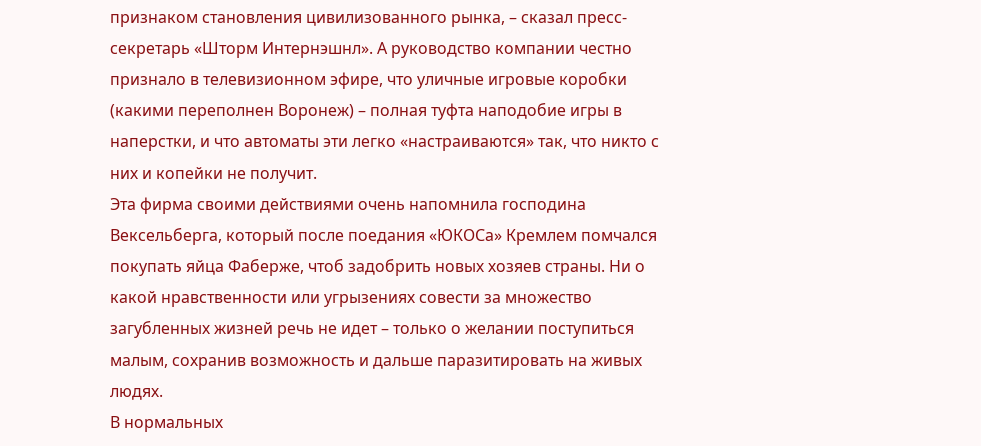признаком становления цивилизованного рынка, – сказал пресс-секретарь «Шторм Интернэшнл». А руководство компании честно признало в телевизионном эфире, что уличные игровые коробки (какими переполнен Воронеж) – полная туфта наподобие игры в наперстки, и что автоматы эти легко «настраиваются» так, что никто с них и копейки не получит.
Эта фирма своими действиями очень напомнила господина Вексельберга, который после поедания «ЮКОСа» Кремлем помчался покупать яйца Фаберже, чтоб задобрить новых хозяев страны. Ни о какой нравственности или угрызениях совести за множество загубленных жизней речь не идет – только о желании поступиться малым, сохранив возможность и дальше паразитировать на живых людях.
В нормальных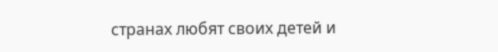странах любят своих детей и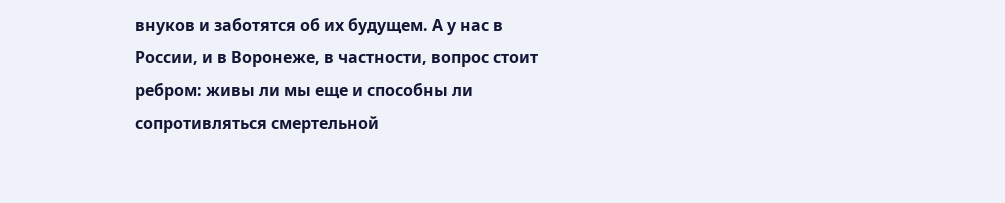внуков и заботятся об их будущем. А у нас в России, и в Воронеже, в частности, вопрос стоит ребром: живы ли мы еще и способны ли сопротивляться смертельной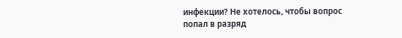инфекции? Не хотелось, чтобы вопрос попал в разряд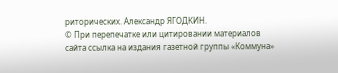риторических. Александр ЯГОДКИН.
© При перепечатке или цитировании материалов cайта ссылка на издания газетной группы «Коммуна»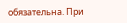обязательна. При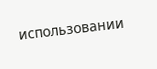использовании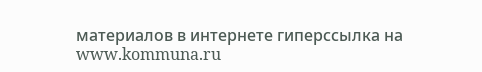материалов в интернете гиперссылка на www.kommuna.ru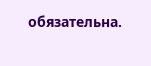обязательна.